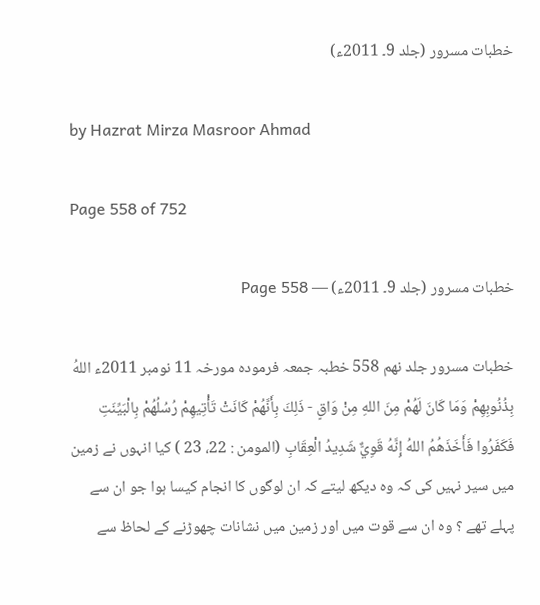خطبات مسرور (جلد 9۔ 2011ء)

by Hazrat Mirza Masroor Ahmad

Page 558 of 752

خطبات مسرور (جلد 9۔ 2011ء) — Page 558

خطبات مسرور جلد نهم 558 خطبہ جمعہ فرمودہ مورخہ 11 نومبر 2011ء اللهُ بِذُنُوبِهِمْ وَمَا كَانَ لَهُمْ مِنَ اللهِ مِنْ وَاقٍ - ذَلِكَ بِأَنَّهُمْ كَانَتْ تَأْتِيهِمْ رُسُلُهُمْ بِالْبَيِّنَتِ فَكَفَرُوا فَأَخَذَهُمُ اللهُ إِنَّهُ قَوِيٌّ شَدِيدُ الْعِقَابِ (المومن : 22، 23 ) کیا انہوں نے زمین میں سیر نہیں کی کہ وہ دیکھ لیتے کہ ان لوگوں کا انجام کیسا ہوا جو ان سے پہلے تھے ؟ وہ ان سے قوت میں اور زمین میں نشانات چھوڑنے کے لحاظ سے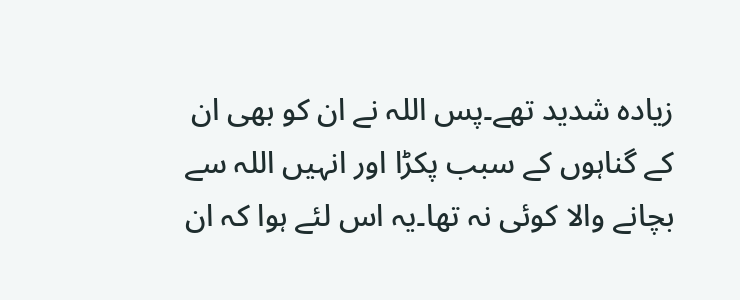زیادہ شدید تھے۔پس اللہ نے ان کو بھی ان کے گناہوں کے سبب پکڑا اور انہیں اللہ سے بچانے والا کوئی نہ تھا۔یہ اس لئے ہوا کہ ان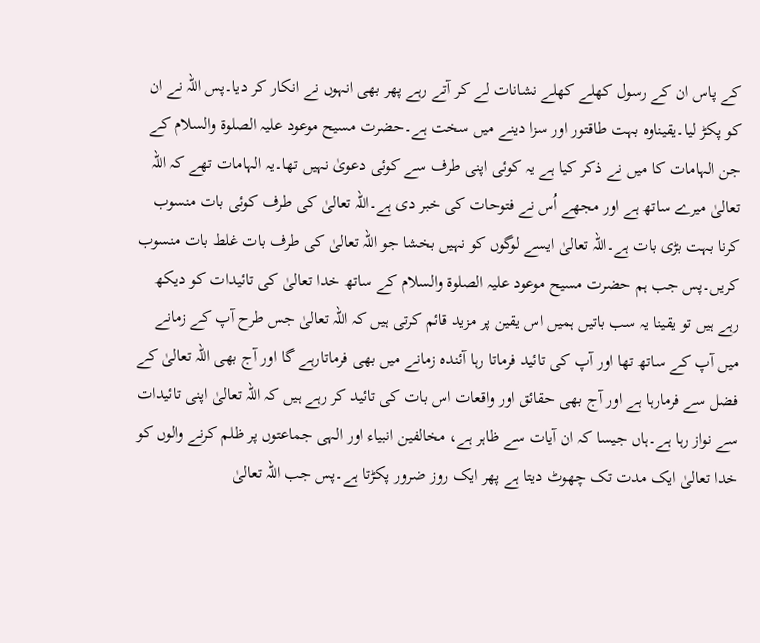کے پاس ان کے رسول کھلے کھلے نشانات لے کر آتے رہے پھر بھی انہوں نے انکار کر دیا۔پس اللہ نے ان کو پکڑ لیا۔یقیناوہ بہت طاقتور اور سزا دینے میں سخت ہے۔حضرت مسیح موعود علیہ الصلوۃ والسلام کے جن الہامات کا میں نے ذکر کیا ہے یہ کوئی اپنی طرف سے کوئی دعویٰ نہیں تھا۔یہ الہامات تھے کہ اللہ تعالیٰ میرے ساتھ ہے اور مجھے اُس نے فتوحات کی خبر دی ہے۔اللہ تعالیٰ کی طرف کوئی بات منسوب کرنا بہت بڑی بات ہے۔اللہ تعالیٰ ایسے لوگوں کو نہیں بخشا جو اللہ تعالیٰ کی طرف بات غلط بات منسوب کریں۔پس جب ہم حضرت مسیح موعود علیہ الصلوۃ والسلام کے ساتھ خدا تعالیٰ کی تائیدات کو دیکھ رہے ہیں تو یقینا یہ سب باتیں ہمیں اس یقین پر مزید قائم کرتی ہیں کہ اللہ تعالیٰ جس طرح آپ کے زمانے میں آپ کے ساتھ تھا اور آپ کی تائید فرماتا رہا آئندہ زمانے میں بھی فرماتارہے گا اور آج بھی اللہ تعالیٰ کے فضل سے فرمارہا ہے اور آج بھی حقائق اور واقعات اس بات کی تائید کر رہے ہیں کہ اللہ تعالیٰ اپنی تائیدات سے نواز رہا ہے۔ہاں جیسا کہ ان آیات سے ظاہر ہے، مخالفین انبیاء اور الہی جماعتوں پر ظلم کرنے والوں کو خدا تعالیٰ ایک مدت تک چھوٹ دیتا ہے پھر ایک روز ضرور پکڑتا ہے۔پس جب اللہ تعالیٰ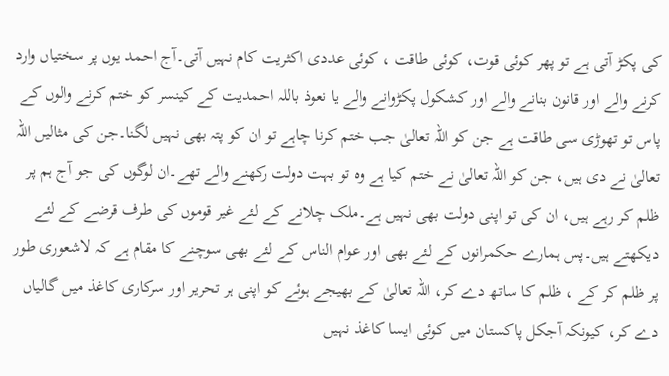کی پکڑ آتی ہے تو پھر کوئی قوت، کوئی طاقت ، کوئی عددی اکثریت کام نہیں آتی۔آج احمد یوں پر سختیاں وارد کرنے والے اور قانون بنانے والے اور کشکول پکڑوانے والے یا نعوذ باللہ احمدیت کے کینسر کو ختم کرنے والوں کے پاس تو تھوڑی سی طاقت ہے جن کو اللہ تعالیٰ جب ختم کرنا چاہے تو ان کو پتہ بھی نہیں لگنا۔جن کی مثالیں اللہ تعالیٰ نے دی ہیں، جن کو اللہ تعالیٰ نے ختم کیا ہے وہ تو بہت دولت رکھنے والے تھے۔ان لوگوں کی جو آج ہم پر ظلم کر رہے ہیں، ان کی تو اپنی دولت بھی نہیں ہے۔ملک چلانے کے لئے غیر قوموں کی طرف قرضے کے لئے دیکھتے ہیں۔پس ہمارے حکمرانوں کے لئے بھی اور عوام الناس کے لئے بھی سوچنے کا مقام ہے کہ لاشعوری طور پر ظلم کر کے ، ظلم کا ساتھ دے کر، اللہ تعالیٰ کے بھیجے ہوئے کو اپنی ہر تحریر اور سرکاری کاغذ میں گالیاں دے کر، کیونکہ آجکل پاکستان میں کوئی ایسا کاغذ نہیں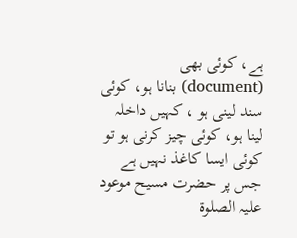ہے، کوئی بھی (document) بنانا ہو، کوئی سند لینی ہو ، کہیں داخلہ لینا ہو، کوئی چیز کرنی ہو تو کوئی ایسا کاغذ نہیں ہے جس پر حضرت مسیح موعود علیہ الصلوۃ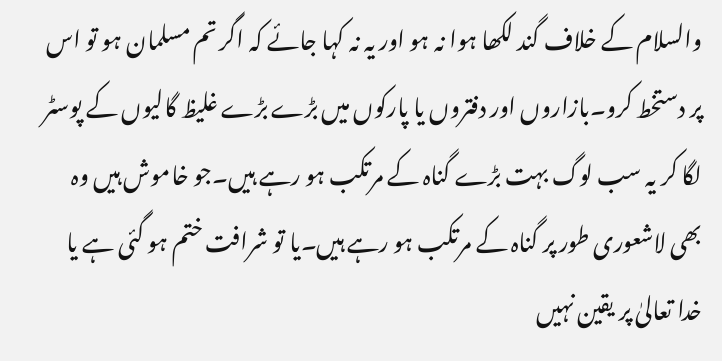والسلام کے خلاف گند لکھا ہوا نہ ہو اور یہ نہ کہا جائے کہ اگر تم مسلمان ہو تو اس پر دستخط کرو۔بازاروں اور دفتروں یا پارکوں میں بڑے بڑے غلیظ گالیوں کے پوسٹر لگا کر یہ سب لوگ بہت بڑے گناہ کے مرتکب ہو رہے ہیں۔جو خاموش ہیں وہ بھی لاشعوری طور پر گناہ کے مرتکب ہو رہے ہیں۔یا تو شرافت ختم ہو گئی ہے یا خدا تعالیٰ پر یقین نہیں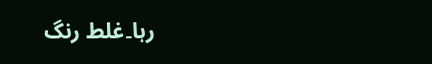رہا۔غلط رنگ